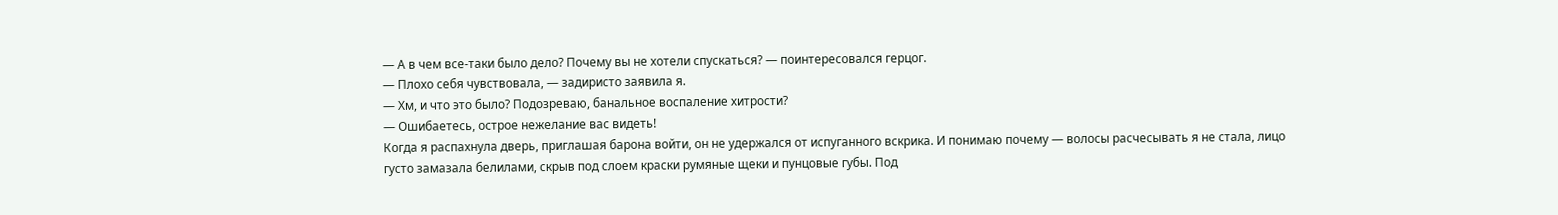— А в чем все-таки было дело? Почему вы не хотели спускаться? — поинтересовался герцог.
— Плохо себя чувствовала, — задиристо заявила я.
— Хм, и что это было? Подозреваю, банальное воспаление хитрости?
— Ошибаетесь, острое нежелание вас видеть!
Когда я распахнула дверь, приглашая барона войти, он не удержался от испуганного вскрика. И понимаю почему — волосы расчесывать я не стала, лицо густо замазала белилами, скрыв под слоем краски румяные щеки и пунцовые губы. Под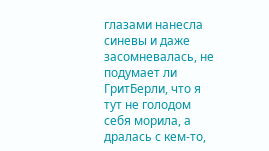глазами нанесла синевы и даже засомневалась, не подумает ли ГритБерли, что я тут не голодом себя морила, а дралась с кем-то,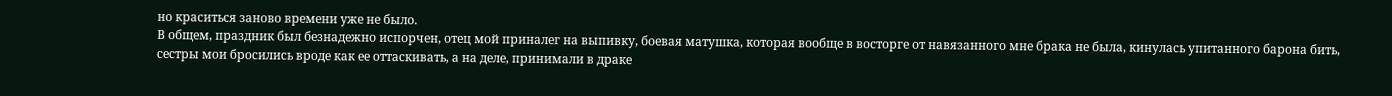но краситься заново времени уже не было.
В общем, праздник был безнадежно испорчен, отец мой приналег на выпивку, боевая матушка, которая вообще в восторге от навязанного мне брака не была, кинулась упитанного барона бить, сестры мои бросились вроде как ее оттаскивать, а на деле, принимали в драке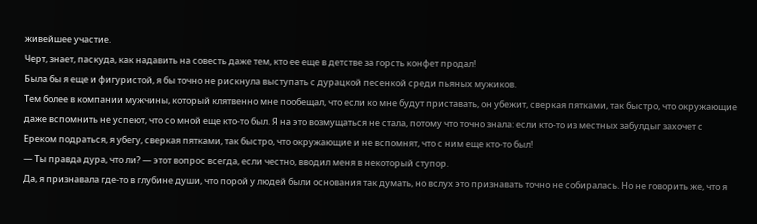живейшее участие.
Черт, знает, паскуда, как надавить на совесть даже тем, кто ее еще в детстве за горсть конфет продал!
Была бы я еще и фигуристой, я бы точно не рискнула выступать с дурацкой песенкой среди пьяных мужиков.
Тем более в компании мужчины, который клятвенно мне пообещал, что если ко мне будут приставать, он убежит, сверкая пятками, так быстро, что окружающие даже вспомнить не успеют, что со мной еще кто-то был. Я на это возмущаться не стала, потому что точно знала: если кто-то из местных забулдыг захочет с Ереком подраться, я убегу, сверкая пятками, так быстро, что окружающие и не вспомнят, что с ним еще кто-то был!
— Ты правда дура, что ли? — этот вопрос всегда, если честно, вводил меня в некоторый ступор.
Да, я признавала где-то в глубине души, что порой у людей были основания так думать, но вслух это признавать точно не собиралась. Но не говорить же, что я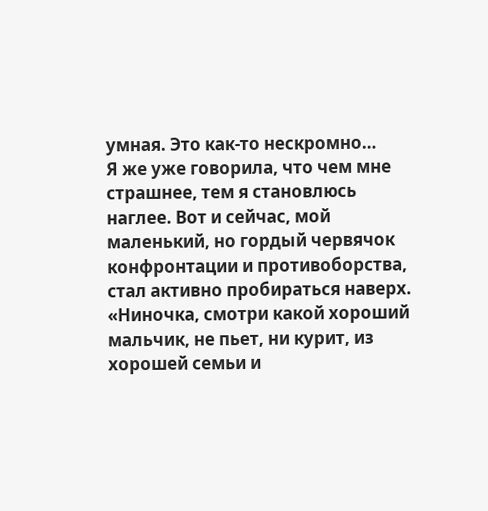умная. Это как-то нескромно…
Я же уже говорила, что чем мне страшнее, тем я становлюсь наглее. Вот и сейчас, мой маленький, но гордый червячок конфронтации и противоборства, стал активно пробираться наверх.
«Ниночка, смотри какой хороший мальчик, не пьет, ни курит, из хорошей семьи и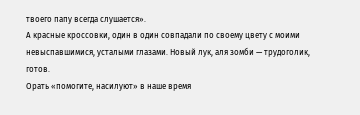твоего папу всегда слушается».
А красные кроссовки, один в один совпадали по своему цвету с моими невыспавшимися, усталыми глазами. Новый лук, аля зомби — трудоголик, готов.
Орать «помогите, насилуют» в наше время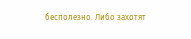бесполезно. Либо захотят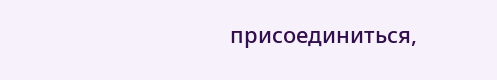присоединиться,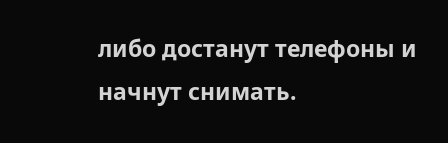либо достанут телефоны и начнут снимать.